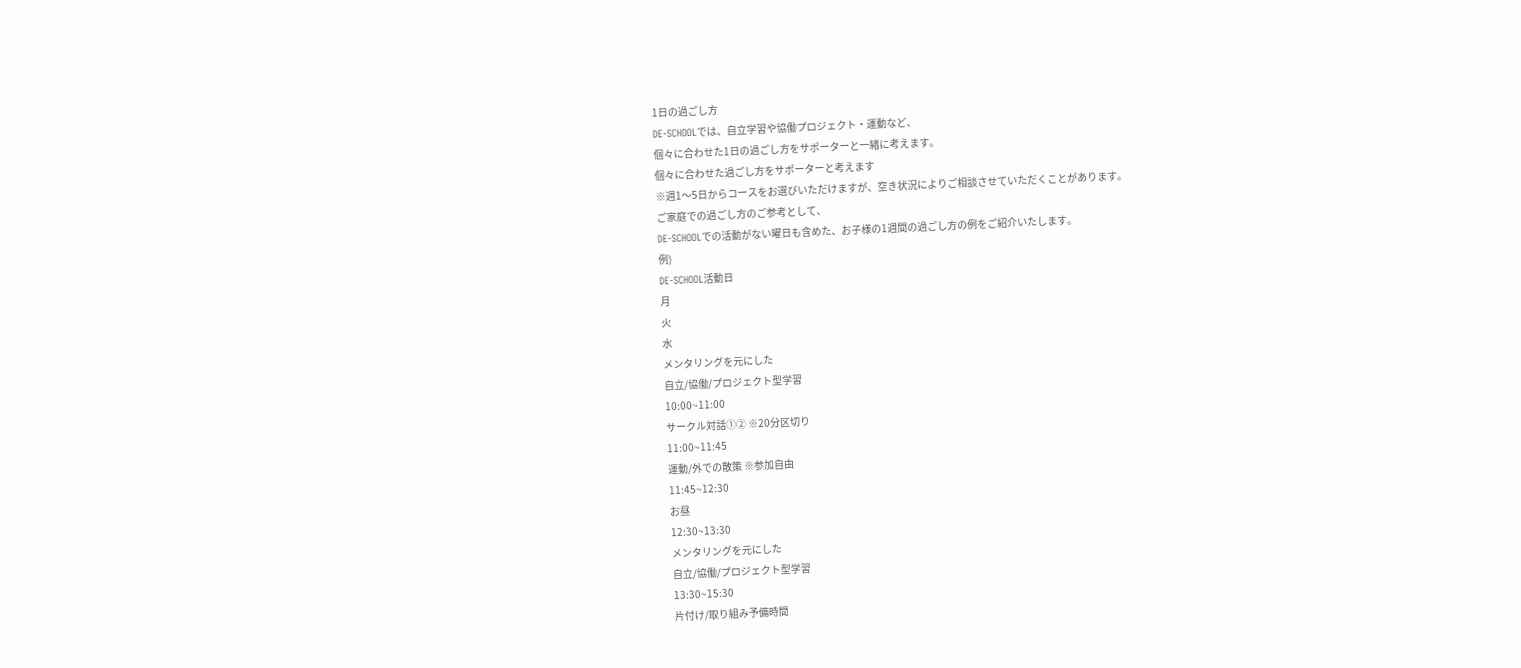1日の過ごし方
DE-SCHOOLでは、自立学習や協働プロジェクト・運動など、
個々に合わせた1日の過ごし方をサポーターと一緒に考えます。
個々に合わせた過ごし方をサポーターと考えます
※週1〜5日からコースをお選びいただけますが、空き状況によりご相談させていただくことがあります。
ご家庭での過ごし方のご参考として、
DE-SCHOOLでの活動がない曜日も含めた、お子様の1週間の過ごし方の例をご紹介いたします。
例)
DE-SCHOOL活動日
月
火
水
メンタリングを元にした
自立/協働/プロジェクト型学習
10:00~11:00
サークル対話①② ※20分区切り
11:00~11:45
運動/外での散策 ※参加自由
11:45~12:30
お昼
12:30~13:30
メンタリングを元にした
自立/協働/プロジェクト型学習
13:30~15:30
片付け/取り組み予備時間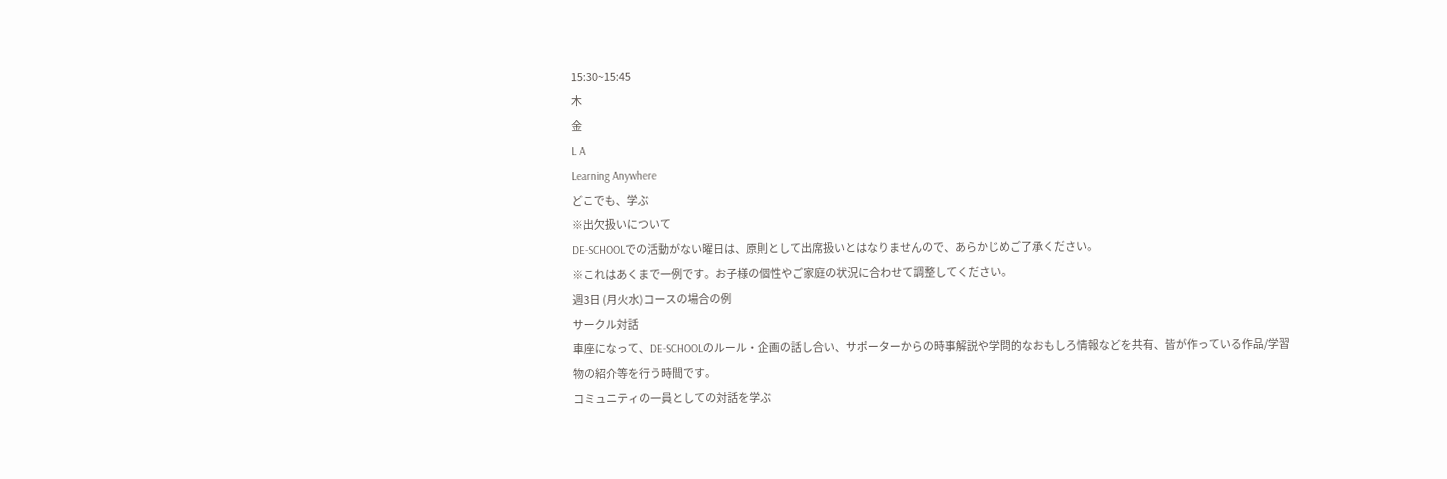15:30~15:45
木
金
L A
Learning Anywhere
どこでも、学ぶ
※出欠扱いについて
DE-SCHOOLでの活動がない曜日は、原則として出席扱いとはなりませんので、あらかじめご了承ください。
※これはあくまで一例です。お子様の個性やご家庭の状況に合わせて調整してください。
週3日 (月火水)コースの場合の例
サークル対話
車座になって、DE-SCHOOLのルール・企画の話し合い、サポーターからの時事解説や学問的なおもしろ情報などを共有、皆が作っている作品/学習物の紹介等を行う時間です。
コミュニティの一員としての対話を学ぶ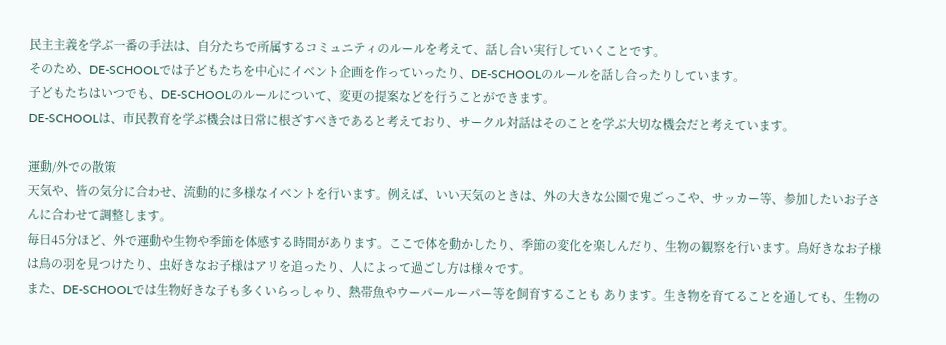民主主義を学ぶ一番の手法は、自分たちで所属するコミュニティのルールを考えて、話し合い実行していくことです。
そのため、DE-SCHOOLでは子どもたちを中心にイベント企画を作っていったり、DE-SCHOOLのルールを話し合ったりしています。
子どもたちはいつでも、DE-SCHOOLのルールについて、変更の提案などを行うことができます。
DE-SCHOOLは、市民教育を学ぶ機会は日常に根ざすべきであると考えており、サークル対話はそのことを学ぶ大切な機会だと考えています。

運動/外での散策
天気や、皆の気分に合わせ、流動的に多様なイベントを行います。例えば、いい天気のときは、外の大きな公園で鬼ごっこや、サッカー等、参加したいお子さんに合わせて調整します。
毎日45分ほど、外で運動や生物や季節を体感する時間があります。ここで体を動かしたり、季節の変化を楽しんだり、生物の観察を行います。鳥好きなお子様は鳥の羽を見つけたり、虫好きなお子様はアリを追ったり、人によって過ごし方は様々です。
また、DE-SCHOOLでは生物好きな子も多くいらっしゃり、熱帯魚やウーパールーパー等を飼育することも あります。生き物を育てることを通しても、生物の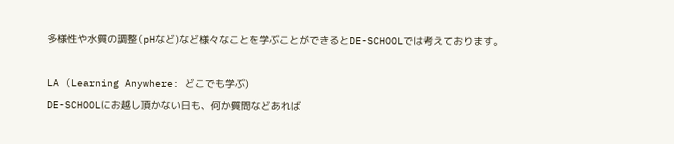多様性や水質の調整(pHなど)など様々なことを学ぶことができるとDE-SCHOOLでは考えております。

LA (Learning Anywhere: どこでも学ぶ)
DE-SCHOOLにお越し頂かない日も、何か質問などあれば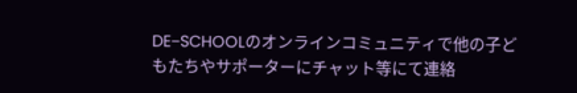DE−SCHOOLのオンラインコミュニティで他の子どもたちやサポーターにチャット等にて連絡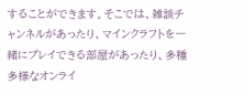することができます。そこでは、雑談チャンネルがあったり、マインクラフトを一緒にプレイできる部屋があったり、多種多様なオンライ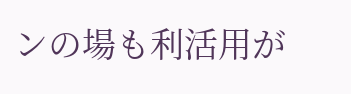ンの場も利活用が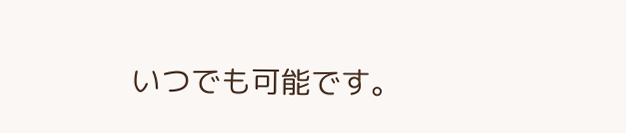いつでも可能です。